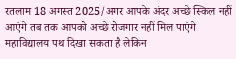रतलाम 18 अगस्त 2025/अगर आपके अंदर अच्छे स्किल नहीं आएंगे तब तक आपको अच्छे रोजगार नहीं मिल पाएंगे महाविद्यालय पथ दिखा सकता है लेकिन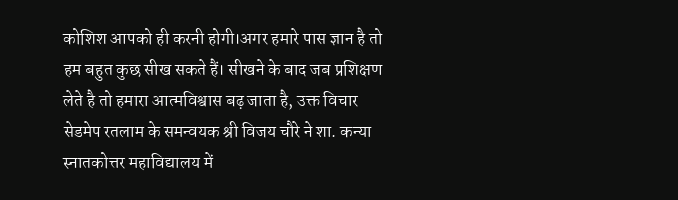कोशिश आपको ही करनी होगी।अगर हमारे पास ज्ञान है तो हम बहुत कुछ सीख सकते हैं। सीखने के बाद जब प्रशिक्षण लेते है तो हमारा आत्मविश्वास बढ़ जाता है, उक्त विचार सेडमेप रतलाम के समन्वयक श्री विजय चौरे ने शा. कन्या स्नातकोत्तर महाविद्यालय में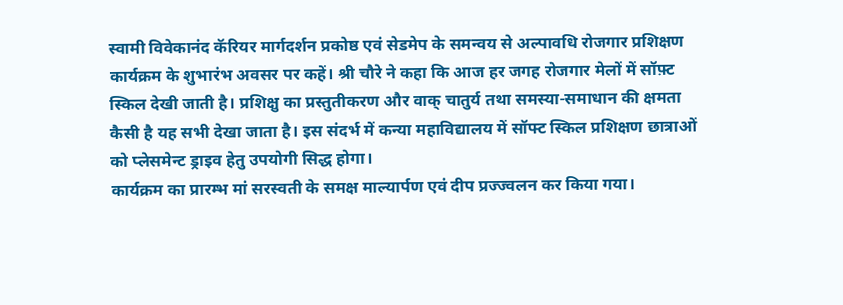स्वामी विवेकानंद कॅरियर मार्गदर्शन प्रकोष्ठ एवं सेडमेप के समन्वय से अल्पावधि रोजगार प्रशिक्षण कार्यक्रम के शुभारंभ अवसर पर कहें। श्री चौरे ने कहा कि आज हर जगह रोजगार मेलों में सॉफ़्ट स्किल देखी जाती है। प्रशिक्षु का प्रस्तुतीकरण और वाक् चातुर्य तथा समस्या-समाधान की क्षमता कैसी है यह सभी देखा जाता है। इस संदर्भ में कन्या महाविद्यालय में सॉफ्ट स्किल प्रशिक्षण छात्राओं को प्लेसमेन्ट ड्राइव हेतु उपयोगी सिद्ध होगा।
कार्यक्रम का प्रारम्भ मां सरस्वती के समक्ष माल्यार्पण एवं दीप प्रज्ज्वलन कर किया गया।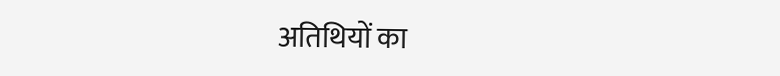अतिथियों का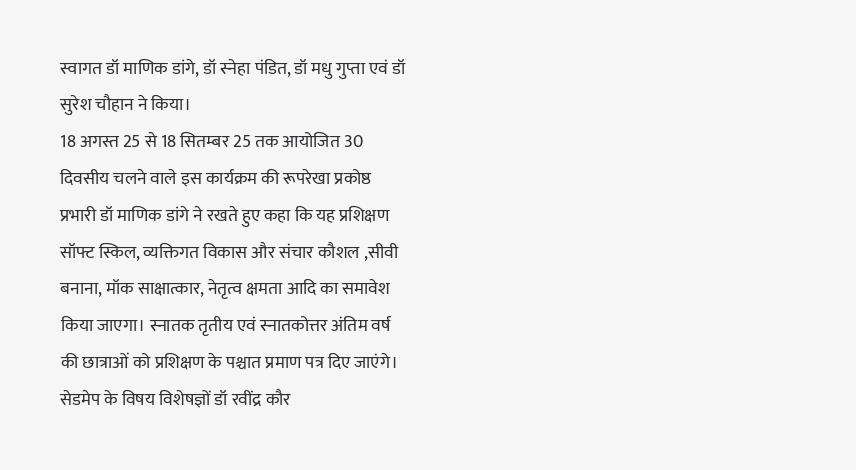स्वागत डॉ माणिक डांगे, डॉ स्नेहा पंडित, डॉ मधु गुप्ता एवं डॉ सुरेश चौहान ने किया।
18 अगस्त 25 से 18 सितम्बर 25 तक आयोजित 30 दिवसीय चलने वाले इस कार्यक्रम की रूपरेखा प्रकोष्ठ प्रभारी डॉ माणिक डांगे ने रखते हुए कहा कि यह प्रशिक्षण सॉफ्ट स्किल, व्यक्तिगत विकास और संचार कौशल ,सीवी बनाना, मॉक साक्षात्कार, नेतृत्व क्षमता आदि का समावेश किया जाएगा। स्नातक तृतीय एवं स्नातकोत्तर अंतिम वर्ष की छात्राओं को प्रशिक्षण के पश्चात प्रमाण पत्र दिए जाएंगे।
सेडमेप के विषय विशेषज्ञों डॉ रवींद्र कौर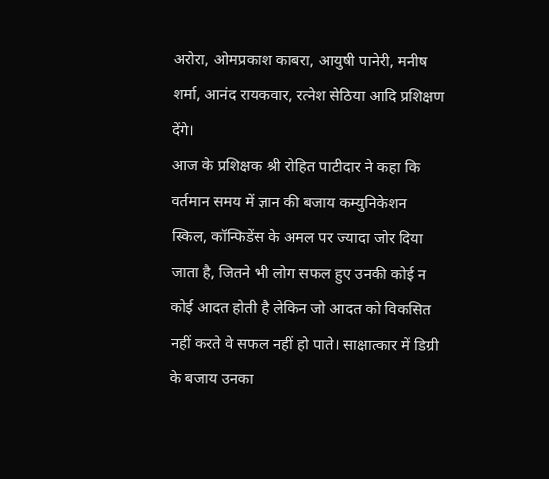अरोरा, ओमप्रकाश काबरा, आयुषी पानेरी, मनीष शर्मा, आनंद रायकवार, रत्नेश सेठिया आदि प्रशिक्षण देंगे।
आज के प्रशिक्षक श्री रोहित पाटीदार ने कहा कि वर्तमान समय में ज्ञान की बजाय कम्युनिकेशन स्किल, कॉन्फिडेंस के अमल पर ज्यादा जोर दिया जाता है, जितने भी लोग सफल हुए उनकी कोई न कोई आदत होती है लेकिन जो आदत को विकसित नहीं करते वे सफल नहीं हो पाते। साक्षात्कार में डिग्री के बजाय उनका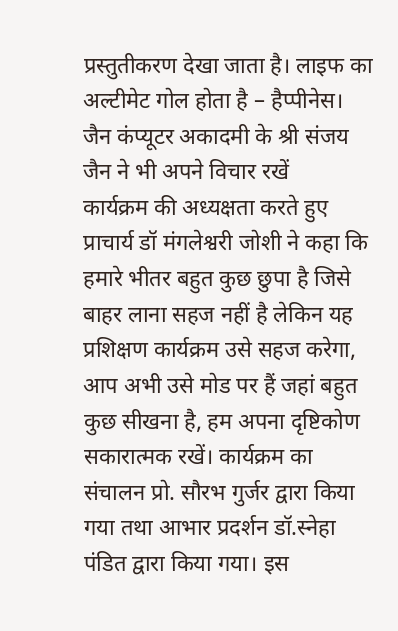प्रस्तुतीकरण देखा जाता है। लाइफ का अल्टीमेट गोल होता है – हैप्पीनेस।
जैन कंप्यूटर अकादमी के श्री संजय जैन ने भी अपने विचार रखें
कार्यक्रम की अध्यक्षता करते हुए प्राचार्य डॉ मंगलेश्वरी जोशी ने कहा कि हमारे भीतर बहुत कुछ छुपा है जिसे बाहर लाना सहज नहीं है लेकिन यह प्रशिक्षण कार्यक्रम उसे सहज करेगा, आप अभी उसे मोड पर हैं जहां बहुत कुछ सीखना है, हम अपना दृष्टिकोण सकारात्मक रखें। कार्यक्रम का संचालन प्रो. सौरभ गुर्जर द्वारा किया गया तथा आभार प्रदर्शन डॉ.स्नेहा पंडित द्वारा किया गया। इस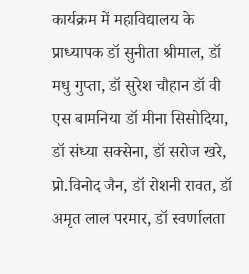कार्यक्रम में महाविद्यालय के प्राध्यापक डॉ सुनीता श्रीमाल, डॉ मधु गुप्ता, डॉ सुरेश चौहान डॉ वी एस बामनिया डॉ मीना सिसोदिया, डॉ संध्या सक्सेना, डॉ सरोज खरे, प्रो.विनोद जैन, डॉ रोशनी रावत, डॉ अमृत लाल परमार, डॉ स्वर्णालता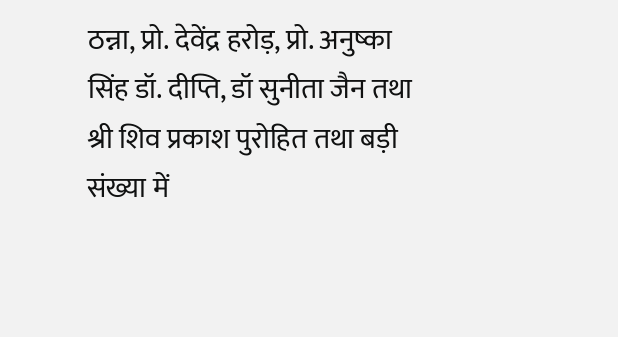ठन्ना, प्रो. देवेंद्र हरोड़, प्रो. अनुष्का सिंह डॉ. दीप्ति, डॉ सुनीता जैन तथा श्री शिव प्रकाश पुरोहित तथा बड़ी संख्या में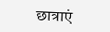छात्राएं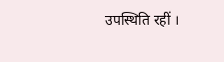उपस्थिति रहीं ।